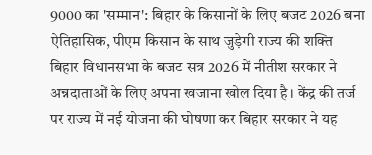9000 का 'सम्मान': बिहार के किसानों के लिए बजट 2026 बना ऐतिहासिक, पीएम किसान के साथ जुड़ेगी राज्य की शक्ति
बिहार विधानसभा के बजट सत्र 2026 में नीतीश सरकार ने अन्नदाताओं के लिए अपना खजाना खोल दिया है। केंद्र की तर्ज पर राज्य में नई योजना की घोषणा कर बिहार सरकार ने यह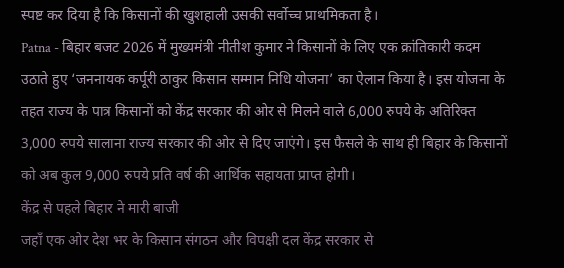स्पष्ट कर दिया है कि किसानों की खुशहाली उसकी सर्वोच्च प्राथमिकता है।
Patna - बिहार बजट 2026 में मुख्यमंत्री नीतीश कुमार ने किसानों के लिए एक क्रांतिकारी कदम उठाते हुए ‘जननायक कर्पूरी ठाकुर किसान सम्मान निधि योजना’ का ऐलान किया है। इस योजना के तहत राज्य के पात्र किसानों को केंद्र सरकार की ओर से मिलने वाले 6,000 रुपये के अतिरिक्त 3,000 रुपये सालाना राज्य सरकार की ओर से दिए जाएंगे। इस फैसले के साथ ही बिहार के किसानों को अब कुल 9,000 रुपये प्रति वर्ष की आर्थिक सहायता प्राप्त होगी।
केंद्र से पहले बिहार ने मारी बाजी
जहाँ एक ओर देश भर के किसान संगठन और विपक्षी दल केंद्र सरकार से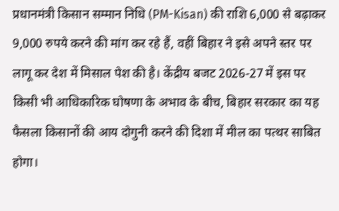प्रधानमंत्री किसान सम्मान निधि (PM-Kisan) की राशि 6,000 से बढ़ाकर 9,000 रुपये करने की मांग कर रहे हैं, वहीं बिहार ने इसे अपने स्तर पर लागू कर देश में मिसाल पेश की है। केंद्रीय बजट 2026-27 में इस पर किसी भी आधिकारिक घोषणा के अभाव के बीच, बिहार सरकार का यह फैसला किसानों की आय दोगुनी करने की दिशा में मील का पत्थर साबित होगा।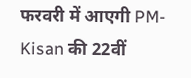फरवरी में आएगी PM-Kisan की 22वीं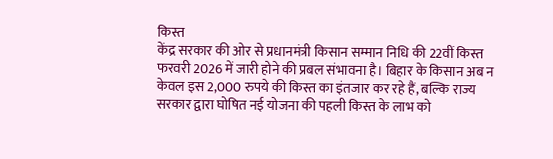किस्त
केंद्र सरकार की ओर से प्रधानमंत्री किसान सम्मान निधि की 22वीं किस्त फरवरी 2026 में जारी होने की प्रबल संभावना है। बिहार के किसान अब न केवल इस 2,000 रुपये की किस्त का इंतजार कर रहे हैं, बल्कि राज्य सरकार द्वारा घोषित नई योजना की पहली किस्त के लाभ को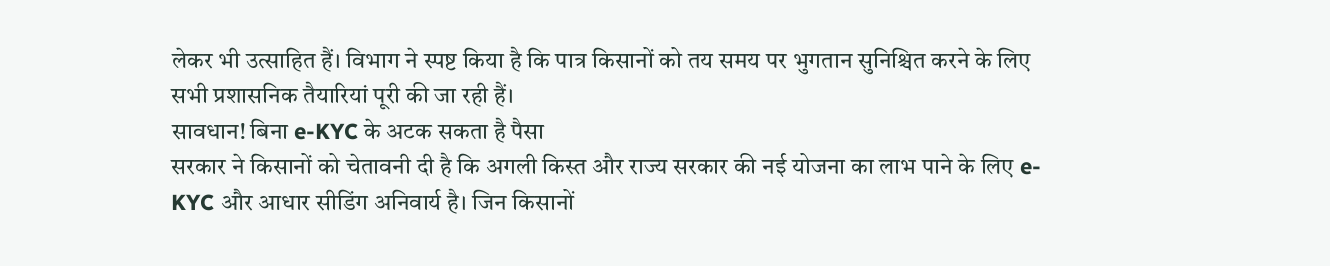लेकर भी उत्साहित हैं। विभाग ने स्पष्ट किया है कि पात्र किसानों को तय समय पर भुगतान सुनिश्चित करने के लिए सभी प्रशासनिक तैयारियां पूरी की जा रही हैं।
सावधान! बिना e-KYC के अटक सकता है पैसा
सरकार ने किसानों को चेतावनी दी है कि अगली किस्त और राज्य सरकार की नई योजना का लाभ पाने के लिए e-KYC और आधार सीडिंग अनिवार्य है। जिन किसानों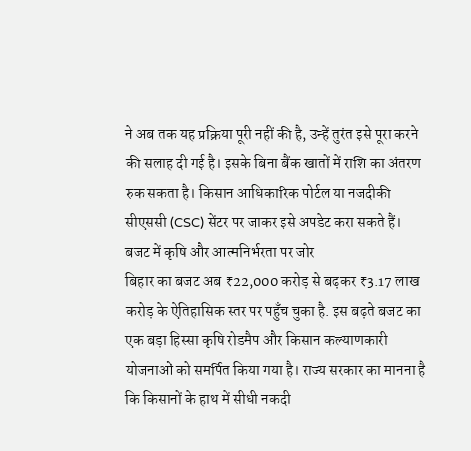ने अब तक यह प्रक्रिया पूरी नहीं की है, उन्हें तुरंत इसे पूरा करने की सलाह दी गई है। इसके बिना बैंक खातों में राशि का अंतरण रुक सकता है। किसान आधिकारिक पोर्टल या नजदीकी सीएससी (CSC) सेंटर पर जाकर इसे अपडेट करा सकते हैं।
बजट में कृषि और आत्मनिर्भरता पर जोर
बिहार का बजट अब ₹22,000 करोड़ से बढ़कर ₹3.17 लाख करोड़ के ऐतिहासिक स्तर पर पहुँच चुका है. इस बढ़ते बजट का एक बड़ा हिस्सा कृषि रोडमैप और किसान कल्याणकारी योजनाओं को समर्पित किया गया है। राज्य सरकार का मानना है कि किसानों के हाथ में सीधी नकदी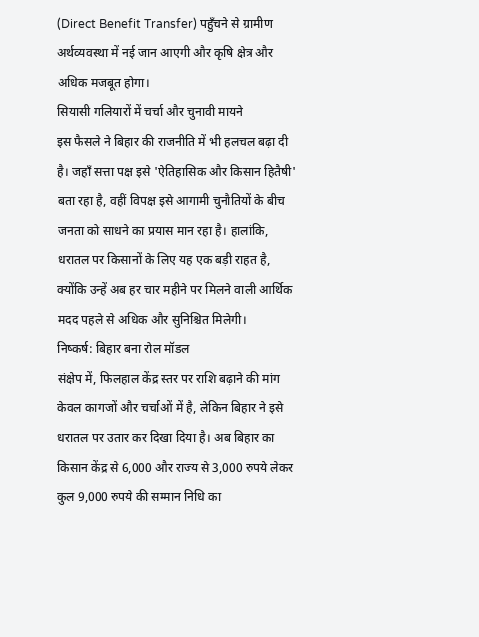(Direct Benefit Transfer) पहुँचने से ग्रामीण अर्थव्यवस्था में नई जान आएगी और कृषि क्षेत्र और अधिक मजबूत होगा।
सियासी गलियारों में चर्चा और चुनावी मायने
इस फैसले ने बिहार की राजनीति में भी हलचल बढ़ा दी है। जहाँ सत्ता पक्ष इसे 'ऐतिहासिक और किसान हितैषी' बता रहा है, वहीं विपक्ष इसे आगामी चुनौतियों के बीच जनता को साधने का प्रयास मान रहा है। हालांकि, धरातल पर किसानों के लिए यह एक बड़ी राहत है, क्योंकि उन्हें अब हर चार महीने पर मिलने वाली आर्थिक मदद पहले से अधिक और सुनिश्चित मिलेगी।
निष्कर्ष: बिहार बना रोल मॉडल
संक्षेप में, फिलहाल केंद्र स्तर पर राशि बढ़ाने की मांग केवल कागजों और चर्चाओं में है, लेकिन बिहार ने इसे धरातल पर उतार कर दिखा दिया है। अब बिहार का किसान केंद्र से 6,000 और राज्य से 3,000 रुपये लेकर कुल 9,000 रुपये की सम्मान निधि का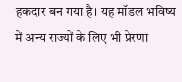हकदार बन गया है। यह मॉडल भविष्य में अन्य राज्यों के लिए भी प्रेरणा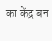का केंद्र बन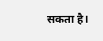सकता है।